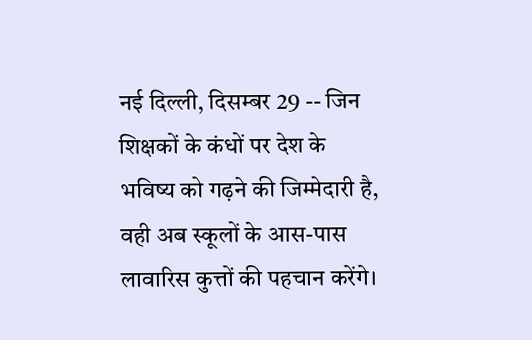नई दिल्ली, दिसम्बर 29 -- जिन शिक्षकों के कंधों पर देश के भविष्य को गढ़ने की जिम्मेदारी है, वही अब स्कूलों के आस-पास लावारिस कुत्तों की पहचान करेंगे।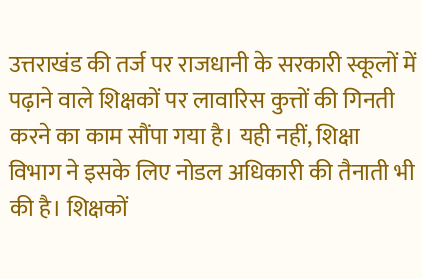उत्तराखंड की तर्ज पर राजधानी के सरकारी स्कूलों में पढ़ाने वाले शिक्षकों पर लावारिस कुत्तों की गिनती करने का काम सौंपा गया है। यही नहीं, शिक्षा विभाग ने इसके लिए नोडल अधिकारी की तैनाती भी की है। शिक्षकों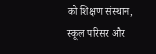को शिक्षण संस्थान, स्कूल परिसर और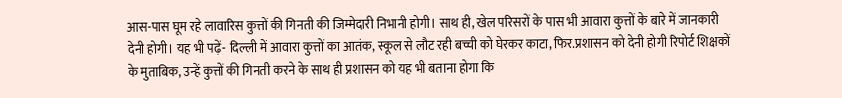आस-पास घूम रहे लावारिस कुत्तों की गिनती की जिम्मेदारी निभानी होगी। साथ ही, खेल परिसरों के पास भी आवारा कुत्तों के बारे में जानकारी देनी होगी। यह भी पढ़ें- दिल्ली में आवारा कुत्तों का आतंक, स्कूल से लौट रही बच्ची को घेरकर काटा, फिर.प्रशासन को देनी होगी रिपोर्ट शिक्षकों के मुताबिक, उन्हें कुत्तों की गिनती करने के साथ ही प्रशासन को यह भी बताना होगा कि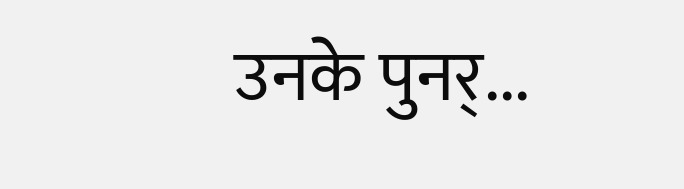उनके पुनर्...